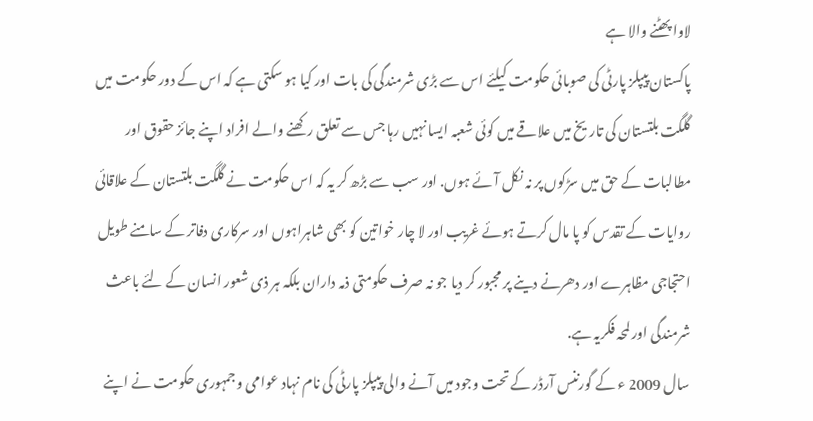لاوا پھٹنے والا ہے
پاکستان پیپلز پارٹی کی صوبائی حکومت کیلئے اس سے بڑی شرمندگی کی بات اور کیا ہو سکتی ہے کہ اس کے دور حکومت میں گلگت بلتستان کی تاریخ میں علاقے میں کوئی شعبہ ایسا نہیں رہا جس سے تعلق رکھنے والے افراد اپنے جائز حقوق اور مطالبات کے حق میں سڑکوں پر نہ نکل آئے ہوں. اور سب سے بڑھ کر یہ کہ اس حکومت نے گلگت بلتستان کے علاقائی روایات کے تقدس کو پا مال کرتے ہوئے غریب اور لا چار خواتین کو بھی شاہراہوں اور سرکاری دفاتر کے سامنے طویل احتجاجی مظاہرے اور دھرنے دینے پر مجبور کر دیا جو نہ صرف حکومتی ذمہ داران بلکہ ہر ذی شعور انسان کے لئے باعث شرمندگی اور لمحہ فکریہ ہے.
سال 2009 ء کے گورننس آرڈر کے تحت وجود میں آنے والی پیپلز پارٹی کی نام نہاد عوامی و جمہوری حکومت نے اپنے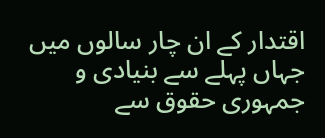اقتدار کے ان چار سالوں میں جہاں پہلے سے بنیادی و جمہوری حقوق سے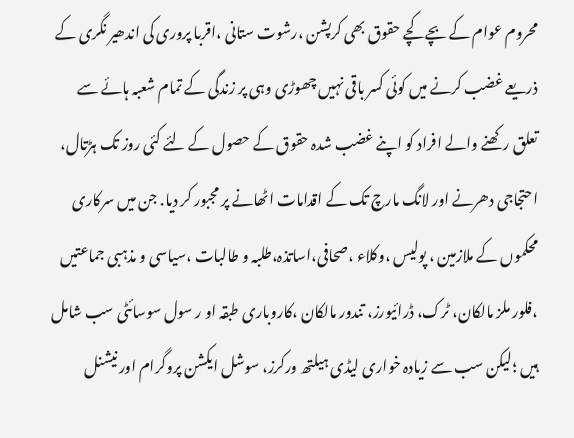محروم عوام کے بچے کچے حقوق بھی کرپشن ،رشوت ستانی ،اقربا پروری کی اندھیر نگری کے ذریعے غضب کرنے میں کوئی کسر باقی نہیں چھوڑی وہی پر زندگی کے تمام شعبہ ہائے سے تعلق رکھنے والے افراد کو اپنے غضب شدہ حقوق کے حصول کے لئے کئی روز تک ہڑتال، احتجاجی دھرنے اور لانگ مارچ تک کے اقدامات اٹھانے پر مجبور کر دیا. جن میں سرکاری محکموں کے ملازمین ، پولیس ،وکلاء ،صحافی،اساتذہ،طلبہ و طالبات ،سیاسی و مذہبی جماعتیں ،فلور ملز مالکان، ٹرک، ڈرائیورز، تندور مالکان ،کاروباری طبقہ او ر سول سوسائٹی سب شامل ہیں ؛لیکن سب سے زیادہ خواری لیڈی ہیلتھ ورکرز، سوشل ایکشن پروگرام اور نیشنل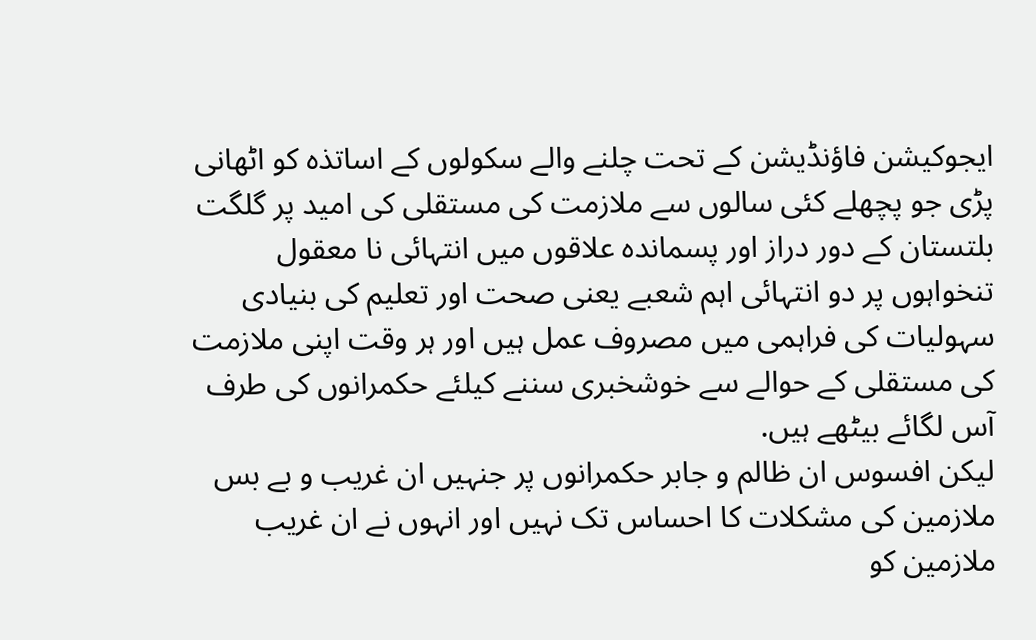ایجوکیشن فاؤنڈیشن کے تحت چلنے والے سکولوں کے اساتذہ کو اٹھانی پڑی جو پچھلے کئی سالوں سے ملازمت کی مستقلی کی امید پر گلگت بلتستان کے دور دراز اور پسماندہ علاقوں میں انتہائی نا معقول تنخواہوں پر دو انتہائی اہم شعبے یعنی صحت اور تعلیم کی بنیادی سہولیات کی فراہمی میں مصروف عمل ہیں اور ہر وقت اپنی ملازمت کی مستقلی کے حوالے سے خوشخبری سننے کیلئے حکمرانوں کی طرف آس لگائے بیٹھے ہیں.
لیکن افسوس ان ظالم و جابر حکمرانوں پر جنہیں ان غریب و بے بس ملازمین کی مشکلات کا احساس تک نہیں اور انہوں نے ان غریب ملازمین کو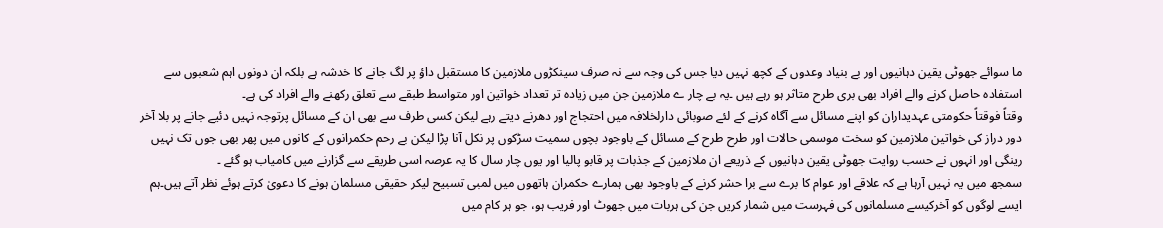ما سوائے جھوٹی یقین دہانیوں اور بے بنیاد وعدوں کے کچھ نہیں دیا جس کی وجہ سے نہ صرف سینکڑوں ملازمین کا مستقبل داؤ پر لگ جانے کا خدشہ ہے بلکہ ان دونوں اہم شعبوں سے استفادہ حاصل کرنے والے افراد بھی بری طرح متاثر ہو رہے ہیں ۔یہ بے چار ے ملازمین جن میں زیادہ تر تعداد خواتین اور متواسط طبقے سے تعلق رکھنے والے افراد کی ہے۔
وقتاً فوقتاً حکومتی عہدیداران کو اپنے مسائل سے آگاہ کرنے کے لئے صوبائی دارلخلافہ میں احتجاج اور دھرنے دیتے رہے لیکن کسی طرف سے بھی ان کے مسائل پرتوجہ نہیں دئیے جانے پر بلا آخر دور دراز کی خواتین ملازمین کو سخت موسمی حالات اور طرح طرح کے مسائل کے باوجود بچوں سمیت سڑکوں پر نکل آنا پڑا لیکن بے رحم حکمرانوں کے کانوں میں پھر بھی جوں تک نہیں رینگی اور انہوں نے حسب روایت جھوٹی یقین دہانیوں کے ذریعے ان ملازمین کے جذبات پر قابو پالیا اور یوں چار سال کا یہ عرصہ اسی طریقے سے گزارنے میں کامیاب ہو گئے ۔
سمجھ میں یہ نہیں آرہا ہے کہ علاقے اور عوام کا برے سے برا حشر کرنے کے باوجود بھی ہمارے حکمران ہاتھوں میں لمبی تسبیح لیکر حقیقی مسلمان ہونے کا دعویٰ کرتے ہوئے نظر آتے ہیں۔ہم ایسے لوگوں کو آخرکیسے مسلمانوں کی فہرست میں شمار کریں جن کی ہربات میں جھوٹ اور فریب ہو، جو ہر کام میں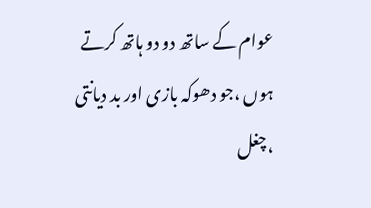عوام کے ساتھ دو دو ہاتھ کرتے ہوں ،جو دھوکہ بازی اور بد دیانتی ،چغل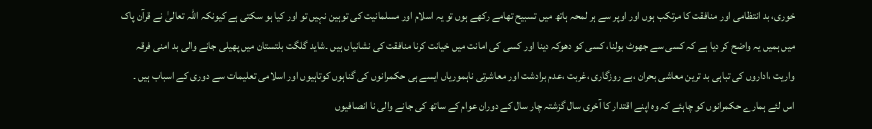خوری، بد انتظامی اور منافقت کا مرتکب ہوں اور اوپر سے ہر لمحہ ہاتھ میں تسبیح تھامے رکھے ہوں تو یہ اسلام اور مسلمانیت کی توہین نہیں تو اور کیا ہو سکتی ہے کیونکہ اللہ تعالیٰ نے قرآن پاک میں ہمیں یہ واضح کر دیا ہے کہ کسی سے جھوٹ بولنا، کسی کو دھوکہ دینا اور کسی کی امانت میں خیانت کرنا منافقت کی نشانیاں ہیں ۔شاید گلگت بلتستان میں پھیلی جانے والی بد امنی فرقہ واریت ،اداروں کی تباہی بد ترین معاشی بحران ،بے روزگاری ،غربت ،عدم برادشت اور معاشرتی ناہموریاں ایسے ہی حکمرانوں کی گناہوں کوتاہیوں اور اسلامی تعلیمات سے دوری کے اسباب ہیں ۔
اس لئے ہمارے حکمرانوں کو چاہئے کہ وہ اپنے اقتدار کا آخری سال گزشتہ چار سال کے دوران عوام کے ساتھ کی جانے والی نا انصافیوں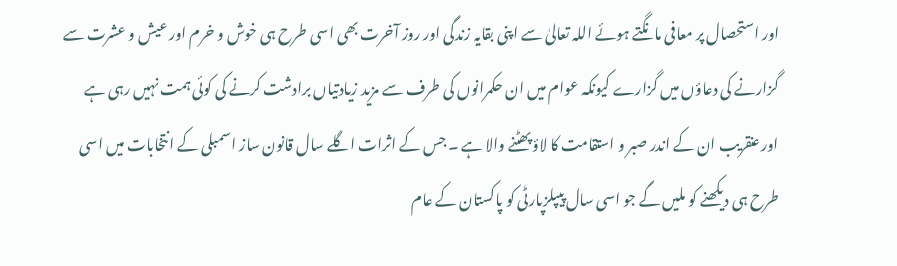اور استحصال پر معافی مانگتے ہوئے اللہ تعالیٰ سے اپنی بقایہ زندگی اور روز آخرت بھی اسی طرح ہی خوش و خرم اور عیش و عشرت سے گزارنے کی دعاؤں میں گزارے کیونکہ عوام میں ان حکمرانوں کی طرف سے مزید زیادتیاں برادشت کرنے کی کوئی ہمت نہیں رہی ہے اور عنقریب ان کے اندر صبر و استقامت کا لاؤ پھٹنے والا ہے ۔ جس کے اثرات اگلے سال قانون ساز اسمبلی کے انتخابات میں اسی طرح ہی دیکھنے کو ملیں گے جو اسی سال پیپلزپارٹی کو پاکستان کے عام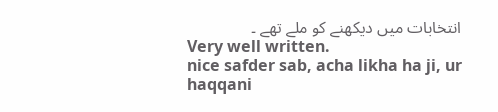انتخابات میں دیکھنے کو ملے تھے ۔
Very well written.
nice safder sab, acha likha ha ji, ur haqqani